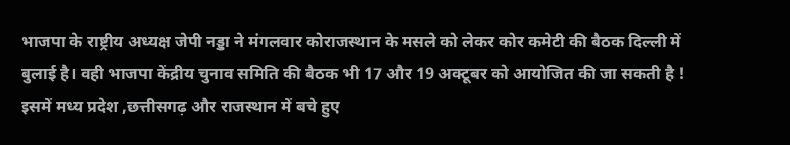भाजपा के राष्ट्रीय अध्यक्ष जेपी नड्डा ने मंगलवार कोराजस्थान के मसले को लेकर कोर कमेटी की बैठक दिल्ली में बुलाई है। वही भाजपा केंद्रीय चुनाव समिति की बैठक भी 17 और 19 अक्टूबर को आयोजित की जा सकती है ! इसमें मध्य प्रदेश ,छत्तीसगढ़ और राजस्थान में बचे हुए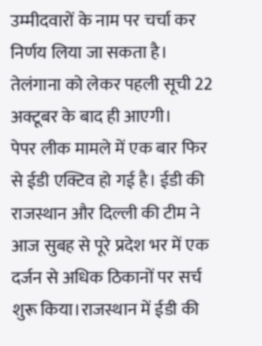उम्मीदवारों के नाम पर चर्चा कर निर्णय लिया जा सकता है। तेलंगाना को लेकर पहली सूची 22 अक्टूबर के बाद ही आएगी।
पेपर लीक मामले में एक बार फिर से ईडी एक्टिव हो गई है। ईडी की राजस्थान और दिल्ली की टीम ने आज सुबह से पूरे प्रदेश भर में एक दर्जन से अधिक ठिकानों पर सर्च शुरू किया।राजस्थान में ईडी की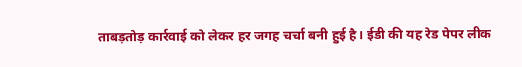ताबड़तोड़ कार्रवाई को लेकर हर जगह चर्चा बनी हुई है। ईडी की यह रेड पेपर लीक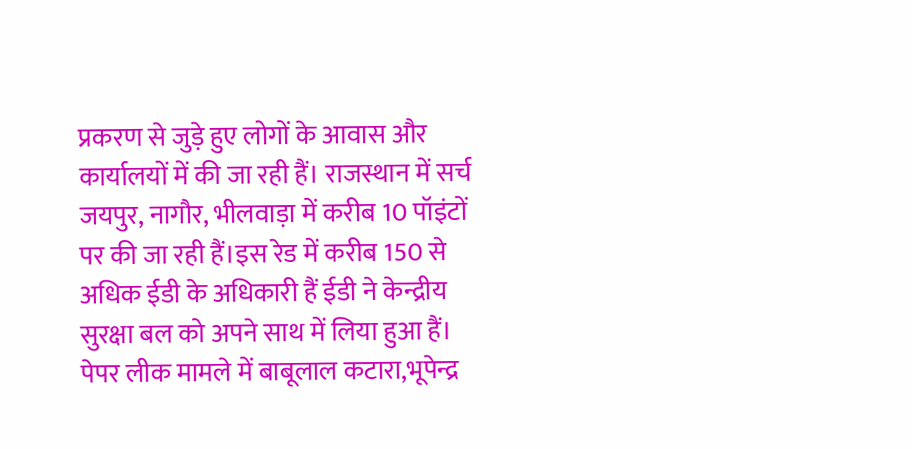प्रकरण से जुड़े हुए लोगों के आवास और कार्यालयों में की जा रही हैं। राजस्थान में सर्च जयपुर, नागौर, भीलवाड़ा में करीब 10 पॉइंटों पर की जा रही हैं।इस रेड में करीब 150 से अधिक ईडी के अधिकारी हैं ईडी ने केन्द्रीय सुरक्षा बल को अपने साथ में लिया हुआ हैं।
पेपर लीक मामले में बाबूलाल कटारा,भूपेन्द्र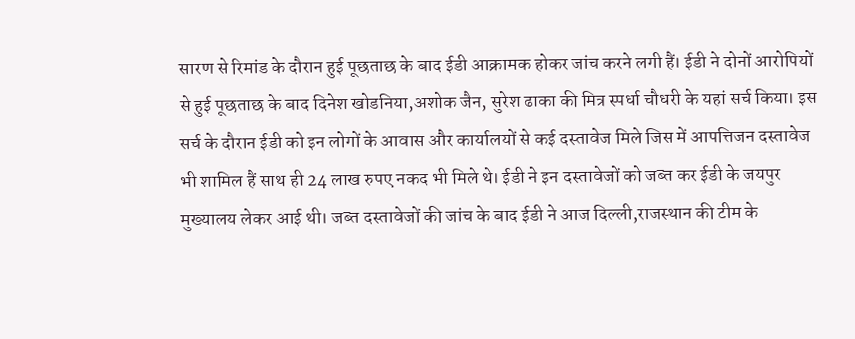सारण से रिमांड के दौरान हुई पूछताछ के बाद ईडी आक्रामक होकर जांच करने लगी हैं। ईडी ने दोनों आरोपियों से हुई पूछताछ के बाद दिनेश खोडनिया,अशोक जैन, सुरेश ढाका की मित्र स्पर्धा चौधरी के यहां सर्च किया। इस सर्च के दौरान ईडी को इन लोगों के आवास और कार्यालयों से कई दस्तावेज मिले जिस में आपत्तिजन दस्तावेज भी शामिल हैं साथ ही 24 लाख रुपए नकद भी मिले थे। ईडी ने इन दस्तावेजों को जब्त कर ईडी के जयपुर मुख्यालय लेकर आई थी। जब्त दस्तावेजों की जांच के बाद ईडी ने आज दिल्ली,राजस्थान की टीम के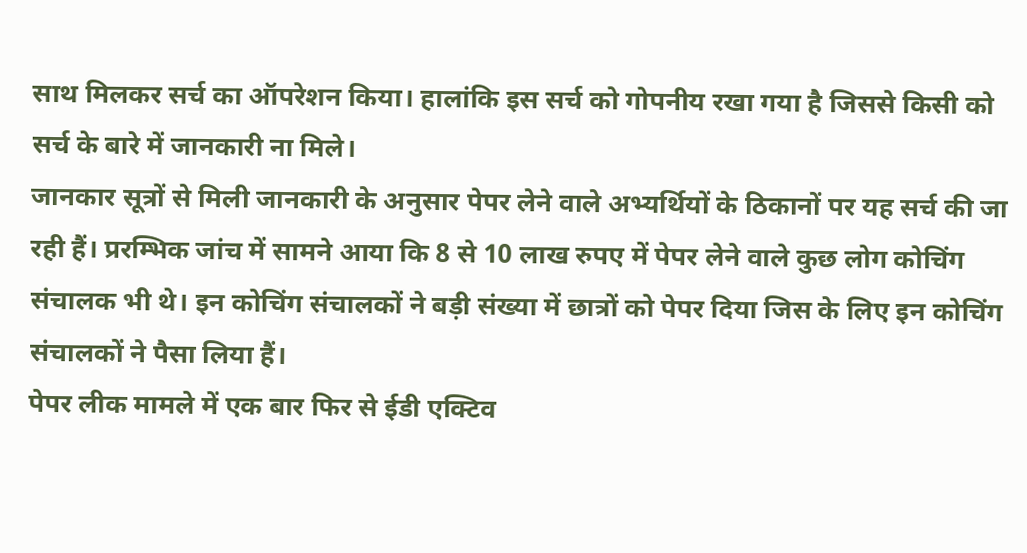साथ मिलकर सर्च का ऑपरेशन किया। हालांकि इस सर्च को गोपनीय रखा गया है जिससे किसी को सर्च के बारे में जानकारी ना मिले।
जानकार सूत्रों से मिली जानकारी के अनुसार पेपर लेने वाले अभ्यर्थियों के ठिकानों पर यह सर्च की जा रही हैं। प्ररम्भिक जांच में सामने आया कि 8 से 10 लाख रुपए में पेपर लेने वाले कुछ लोग कोचिंग संचालक भी थे। इन कोचिंग संचालकों ने बड़ी संख्या में छात्रों को पेपर दिया जिस के लिए इन कोचिंग संचालकों ने पैसा लिया हैं।
पेपर लीक मामले में एक बार फिर से ईडी एक्टिव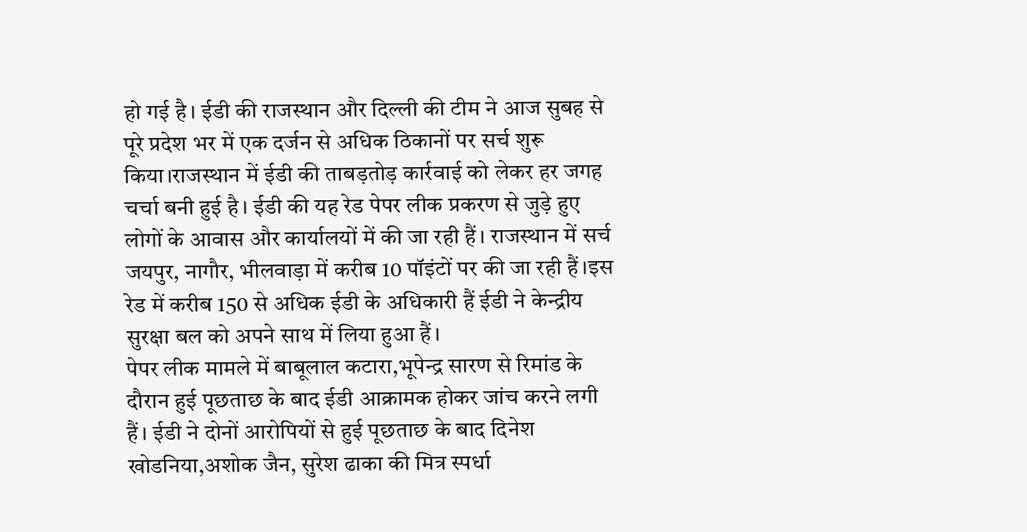हो गई है। ईडी की राजस्थान और दिल्ली की टीम ने आज सुबह से पूरे प्रदेश भर में एक दर्जन से अधिक ठिकानों पर सर्च शुरू किया।राजस्थान में ईडी की ताबड़तोड़ कार्रवाई को लेकर हर जगह चर्चा बनी हुई है। ईडी की यह रेड पेपर लीक प्रकरण से जुड़े हुए लोगों के आवास और कार्यालयों में की जा रही हैं। राजस्थान में सर्च जयपुर, नागौर, भीलवाड़ा में करीब 10 पॉइंटों पर की जा रही हैं।इस रेड में करीब 150 से अधिक ईडी के अधिकारी हैं ईडी ने केन्द्रीय सुरक्षा बल को अपने साथ में लिया हुआ हैं।
पेपर लीक मामले में बाबूलाल कटारा,भूपेन्द्र सारण से रिमांड के दौरान हुई पूछताछ के बाद ईडी आक्रामक होकर जांच करने लगी हैं। ईडी ने दोनों आरोपियों से हुई पूछताछ के बाद दिनेश खोडनिया,अशोक जैन, सुरेश ढाका की मित्र स्पर्धा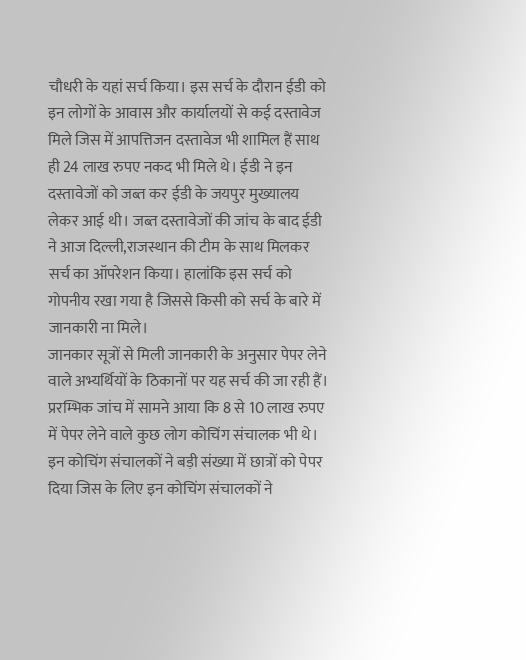चौधरी के यहां सर्च किया। इस सर्च के दौरान ईडी को इन लोगों के आवास और कार्यालयों से कई दस्तावेज मिले जिस में आपत्तिजन दस्तावेज भी शामिल हैं साथ ही 24 लाख रुपए नकद भी मिले थे। ईडी ने इन दस्तावेजों को जब्त कर ईडी के जयपुर मुख्यालय लेकर आई थी। जब्त दस्तावेजों की जांच के बाद ईडी ने आज दिल्ली,राजस्थान की टीम के साथ मिलकर सर्च का ऑपरेशन किया। हालांकि इस सर्च को गोपनीय रखा गया है जिससे किसी को सर्च के बारे में जानकारी ना मिले।
जानकार सूत्रों से मिली जानकारी के अनुसार पेपर लेने वाले अभ्यर्थियों के ठिकानों पर यह सर्च की जा रही हैं। प्ररम्भिक जांच में सामने आया कि 8 से 10 लाख रुपए में पेपर लेने वाले कुछ लोग कोचिंग संचालक भी थे। इन कोचिंग संचालकों ने बड़ी संख्या में छात्रों को पेपर दिया जिस के लिए इन कोचिंग संचालकों ने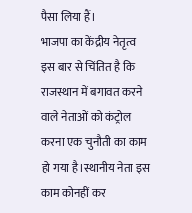पैसा लिया हैं।
भाजपा का केंद्रीय नेतृत्व इस बार से चिंतित है कि राजस्थान में बगावत करने वाले नेताओं को कंट्रोल करना एक चुनौती का काम हो गया है।स्थानीय नेता इस काम कोनहीं कर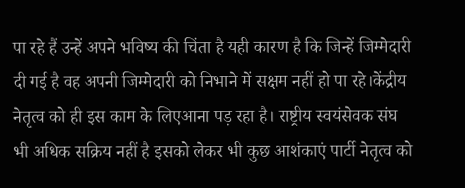पा रहे हैं उन्हें अपने भविष्य की चिंता है यही कारण है कि जिन्हें जिम्मेदारी दी गई है वह अपनी जिम्मेदारी को निभाने में सक्षम नहीं हो पा रहे।केंद्रीय नेतृत्व को ही इस काम के लिएआना पड़ रहा है। राष्ट्रीय स्वयंसेवक संघ भी अधिक सक्रिय नहीं है इसको लेकर भी कुछ आशंकाएं पार्टी नेतृत्व को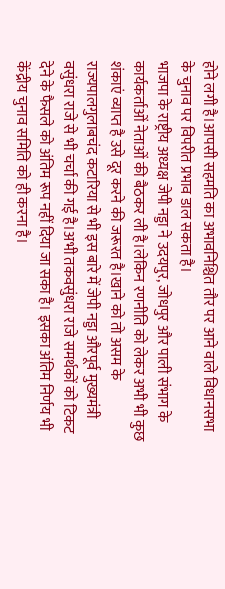होने लगी है।आपसी सहमति का अभावनिश्चित तौर पर आने वाले विधानसभा के चुनाव पर विपरीत प्रभाव डाल सकता है।
भाजपा के राष्ट्रीय अध्यक्ष जेपी नड्डा ने उदयपुर, जोधपुर और पाली संभाग के कार्यकर्ताओं नेताओं की बैठकर ली है।लेकिन रणनीति को लेकर अभी भी कुछ शंकाएं व्याप्त है उसे दूर करने की जरूरत है।खाने को तो असम के राज्यपालगुलाबचंद कटारिया से भी इस बारे में जेपी नड्डा औरपूर्व मुख्यमंत्री वसुंधरा राजे से भी चर्चा की गई है।अभी तकवसुंधरा राजे समर्थकों को टिकट देने के फैसले को अंतिम रूप नहीं दिया जा सका है। इसका अंतिम निर्णय भी केंद्रीय चुनाव समिति को ही करना है।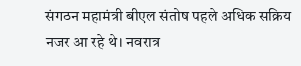संगठन महामंत्री बीएल संतोष पहले अधिक सक्रिय नजर आ रहे थे। नवरात्र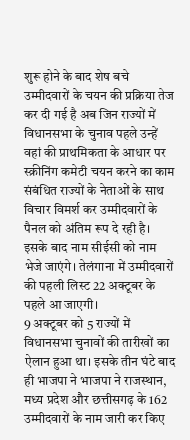शुरू होने के बाद शेष बचे उम्मीदवारों के चयन की प्रक्रिया तेज कर दी गई है अब जिन राज्यों में विधानसभा के चुनाव पहले उन्हें वहां की प्राथमिकता के आधार पर स्क्रीनिंग कमेटी चयन करने का काम संबंधित राज्यों के नेताओं के साथ विचार विमर्श कर उम्मीदवारों के पैनल को अंतिम रूप दे रही है।
इसके बाद नाम सीईसी को नाम भेजे जाएंगे। तेलंगाना में उम्मीदवारों की पहली लिस्ट 22 अक्टूबर के पहले आ जाएगी।
9 अक्टूबर को 5 राज्यों में विधानसभा चुनावों की तारीखों का ऐलान हुआ था। इसके तीन घंटे बाद ही भाजपा ने भाजपा ने राजस्थान, मध्य प्रदेश और छत्तीसगढ़ के 162 उम्मीदवारों के नाम जारी कर किए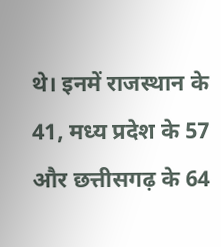थे। इनमें राजस्थान के 41, मध्य प्रदेश के 57 और छत्तीसगढ़ के 64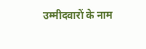उम्मीदवारों के नाम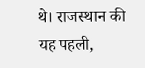थे। राजस्थान की यह पहली,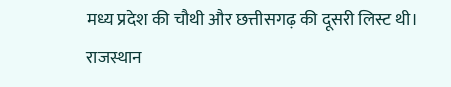मध्य प्रदेश की चौथी और छत्तीसगढ़ की दूसरी लिस्ट थी। राजस्थान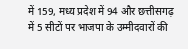में 159, मध्य प्रदेश में 94 और छत्तीसगढ़ में 5 सीटों पर भाजपा के उम्मीदवारों की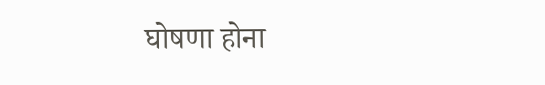घोषणा होना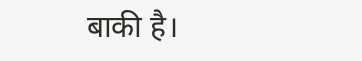बाकी है।